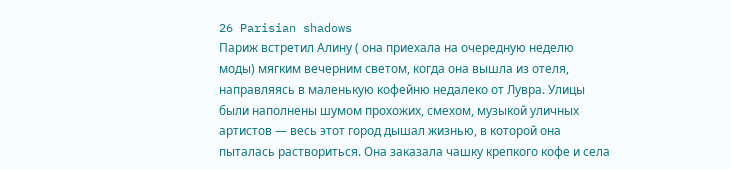26 Parisian shadows
Париж встретил Алину ( она приехала на очередную неделю моды) мягким вечерним светом, когда она вышла из отеля, направляясь в маленькую кофейню недалеко от Лувра. Улицы были наполнены шумом прохожих, смехом, музыкой уличных артистов — весь этот город дышал жизнью, в которой она пыталась раствориться. Она заказала чашку крепкого кофе и села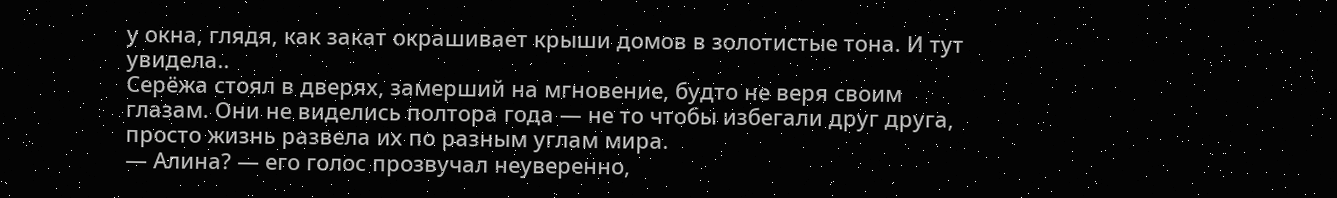у окна, глядя, как закат окрашивает крыши домов в золотистые тона. И тут увидела..
Серёжа стоял в дверях, замерший на мгновение, будто не веря своим глазам. Они не виделись полтора года — не то чтобы избегали друг друга, просто жизнь развела их по разным углам мира.
— Алина? — его голос прозвучал неуверенно,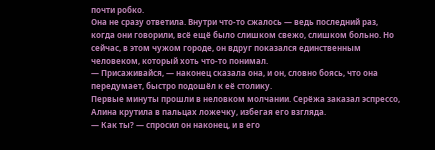почти робко.
Она не сразу ответила. Внутри что-то сжалось — ведь последний раз, когда они говорили, всё ещё было слишком свежо, слишком больно. Но сейчас, в этом чужом городе, он вдруг показался единственным человеком, который хоть что-то понимал.
— Присаживайся, — наконец сказала она, и он, словно боясь, что она передумает, быстро подошёл к её столику.
Первые минуты прошли в неловком молчании. Серёжа заказал эспрессо, Алина крутила в пальцах ложечку, избегая его взгляда.
— Как ты? — спросил он наконец, и в его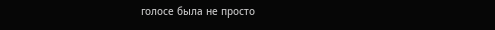голосе была не просто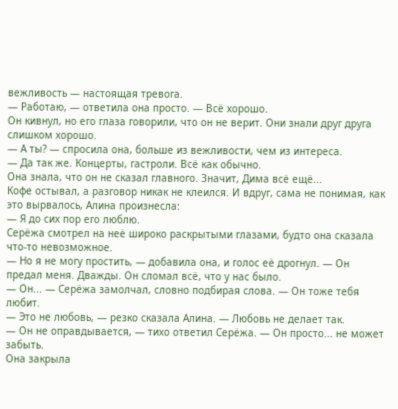вежливость — настоящая тревога.
— Работаю, — ответила она просто. — Всё хорошо.
Он кивнул, но его глаза говорили, что он не верит. Они знали друг друга слишком хорошо.
— А ты? — спросила она, больше из вежливости, чем из интереса.
— Да так же. Концерты, гастроли. Всё как обычно.
Она знала, что он не сказал главного. Значит, Дима всё ещё...
Кофе остывал, а разговор никак не клеился. И вдруг, сама не понимая, как это вырвалось, Алина произнесла:
— Я до сих пор его люблю.
Серёжа смотрел на неё широко раскрытыми глазами, будто она сказала что-то невозможное.
— Но я не могу простить, — добавила она, и голос её дрогнул. — Он предал меня. Дважды. Он сломал всё, что у нас было.
— Он... — Серёжа замолчал, словно подбирая слова. — Он тоже тебя любит.
— Это не любовь, — резко сказала Алина. — Любовь не делает так.
— Он не оправдывается, — тихо ответил Серёжа. — Он просто... не может забыть.
Она закрыла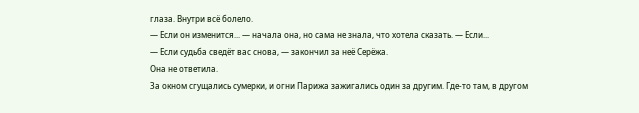глаза. Внутри всё болело.
— Если он изменится... — начала она, но сама не знала, что хотела сказать. — Если...
— Если судьба сведёт вас снова, — закончил за неё Серёжа.
Она не ответила.
За окном сгущались сумерки, и огни Парижа зажигались один за другим. Где-то там, в другом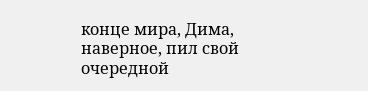конце мира, Дима, наверное, пил свой очередной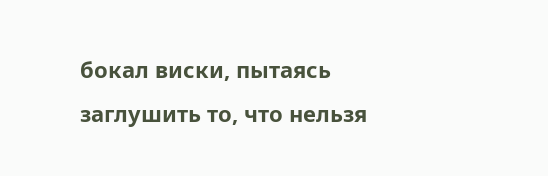бокал виски, пытаясь заглушить то, что нельзя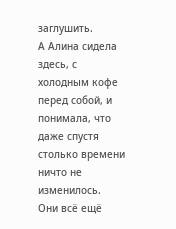заглушить.
А Алина сидела здесь, с холодным кофе перед собой, и понимала, что даже спустя столько времени ничто не изменилось.
Они всё ещё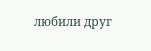любили друг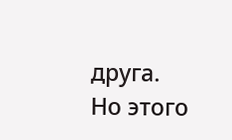друга.
Но этого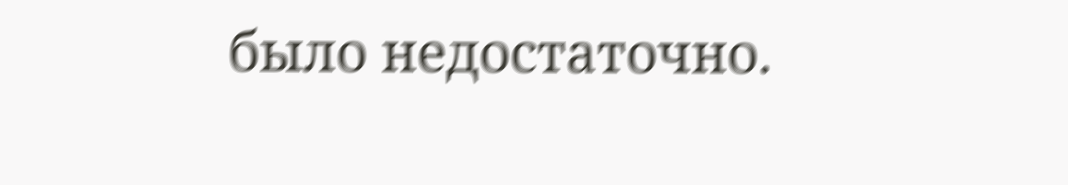было недостаточно.